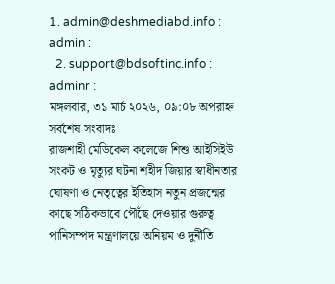1. admin@deshmediabd.info : admin :
  2. support@bdsoftinc.info : adminr :
মঙ্গলবার, ৩১ মার্চ ২০২৬, ০৯:০৮ অপরাহ্ন
সর্বশেষ সংবাদঃ
রাজশাহী মেডিকেল কলেজে শিশু আইসিইউ সংকট ও মৃত্যুর ঘটনা শহীদ জিয়ার স্বাধীনতার ঘোষণা ও নেতৃত্বের ইতিহাস নতুন প্রজন্মের কাছে সঠিকভাবে পৌঁছে দেওয়ার গুরুত্ব পানিসম্পদ মন্ত্রণালয়ে অনিয়ম ও দুর্নীতি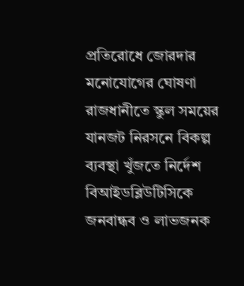প্রতিরোধে জোরদার মনোযোগের ঘোষণা রাজধানীতে স্কুল সময়ের যানজট নিরসনে বিকল্প ব্যবস্থা খুঁজতে নির্দেশ বিআইডব্লিউটিসিকে জনবান্ধব ও লাভজনক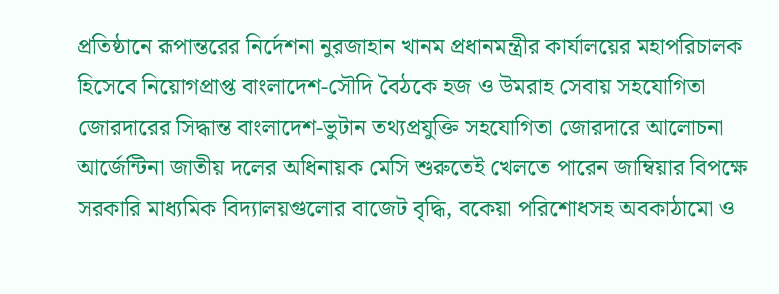প্রতিষ্ঠানে রূপান্তরের নির্দেশনা নুরজাহান খানম প্রধানমন্ত্রীর কার্যালয়ের মহাপরিচালক হিসেবে নিয়োগপ্রাপ্ত বাংলাদেশ-সৌদি বৈঠকে হজ ও উমরাহ সেবায় সহযোগিতা জোরদারের সিদ্ধান্ত বাংলাদেশ-ভুটান তথ্যপ্রযুক্তি সহযোগিতা জোরদারে আলোচনা আর্জেন্টিনা জাতীয় দলের অধিনায়ক মেসি শুরুতেই খেলতে পারেন জাম্বিয়ার বিপক্ষে সরকারি মাধ্যমিক বিদ্যালয়গুলোর বাজেট বৃদ্ধি, বকেয়া পরিশোধসহ অবকাঠামো ও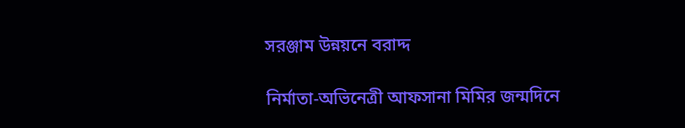সরঞ্জাম উন্নয়নে বরাদ্দ

নির্মাতা-অভিনেত্রী আফসানা মিমির জন্মদিনে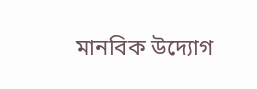মানবিক উদ্যোগ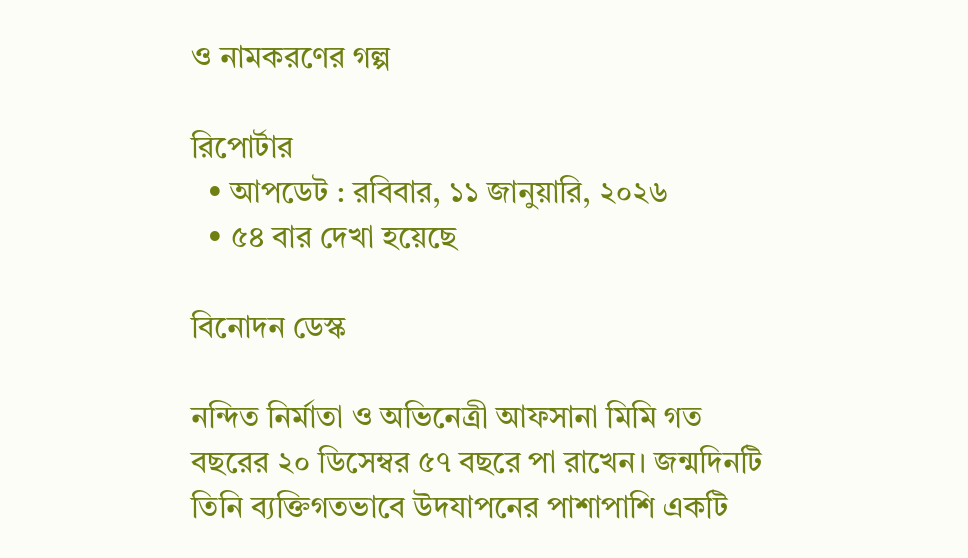ও নামকরণের গল্প

রিপোর্টার
  • আপডেট : রবিবার, ১১ জানুয়ারি, ২০২৬
  • ৫৪ বার দেখা হয়েছে

বিনোদন ডেস্ক

নন্দিত নির্মাতা ও অভিনেত্রী আফসানা মিমি গত বছরের ২০ ডিসেম্বর ৫৭ বছরে পা রাখেন। জন্মদিনটি তিনি ব্যক্তিগতভাবে উদযাপনের পাশাপাশি একটি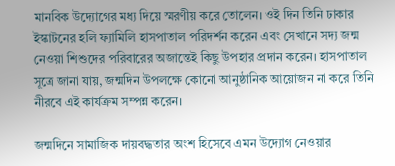মানবিক উদ্যোগের মধ্য দিয়ে স্মরণীয় করে তোলেন। ওই দিন তিনি ঢাকার ইস্কাটনের হলি ফ্যামিলি হাসপাতাল পরিদর্শন করেন এবং সেখানে সদ্য জন্ম নেওয়া শিশুদের পরিবারের অজান্তেই কিছু উপহার প্রদান করেন। হাসপাতাল সূত্রে জানা যায়, জন্মদিন উপলক্ষে কোনো আনুষ্ঠানিক আয়োজন না করে তিনি নীরবে এই কার্যক্রম সম্পন্ন করেন।

জন্মদিনে সামাজিক দায়বদ্ধতার অংশ হিসেবে এমন উদ্যোগ নেওয়ার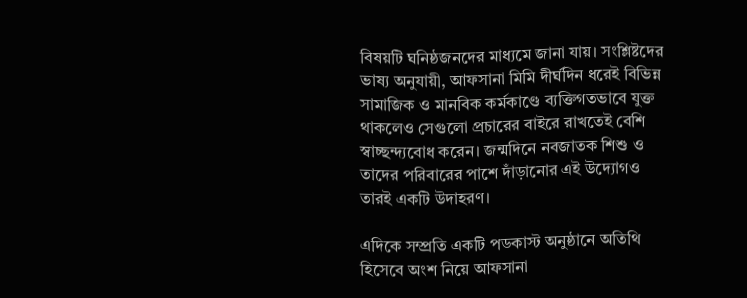বিষয়টি ঘনিষ্ঠজনদের মাধ্যমে জানা যায়। সংশ্লিষ্টদের ভাষ্য অনুযায়ী, আফসানা মিমি দীর্ঘদিন ধরেই বিভিন্ন সামাজিক ও মানবিক কর্মকাণ্ডে ব্যক্তিগতভাবে যুক্ত থাকলেও সেগুলো প্রচারের বাইরে রাখতেই বেশি স্বাচ্ছন্দ্যবোধ করেন। জন্মদিনে নবজাতক শিশু ও তাদের পরিবারের পাশে দাঁড়ানোর এই উদ্যোগও তারই একটি উদাহরণ।

এদিকে সম্প্রতি একটি পডকাস্ট অনুষ্ঠানে অতিথি হিসেবে অংশ নিয়ে আফসানা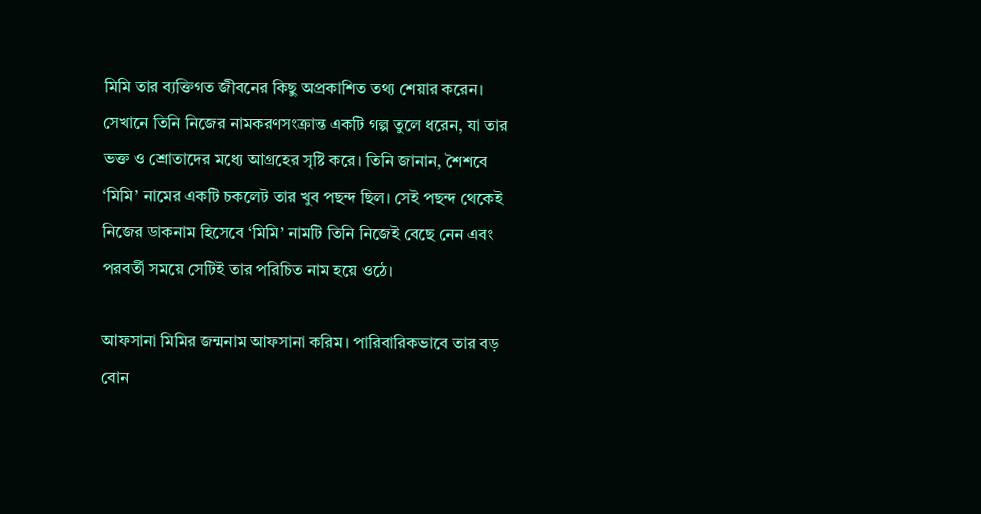মিমি তার ব্যক্তিগত জীবনের কিছু অপ্রকাশিত তথ্য শেয়ার করেন। সেখানে তিনি নিজের নামকরণসংক্রান্ত একটি গল্প তুলে ধরেন, যা তার ভক্ত ও শ্রোতাদের মধ্যে আগ্রহের সৃষ্টি করে। তিনি জানান, শৈশবে ‘মিমি’ নামের একটি চকলেট তার খুব পছন্দ ছিল। সেই পছন্দ থেকেই নিজের ডাকনাম হিসেবে ‘মিমি’ নামটি তিনি নিজেই বেছে নেন এবং পরবর্তী সময়ে সেটিই তার পরিচিত নাম হয়ে ওঠে।

আফসানা মিমির জন্মনাম আফসানা করিম। পারিবারিকভাবে তার বড় বোন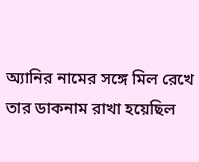অ্যানির নামের সঙ্গে মিল রেখে তার ডাকনাম রাখা হয়েছিল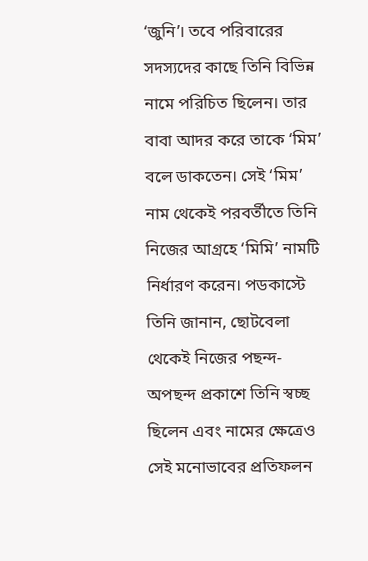‘জুনি’। তবে পরিবারের সদস্যদের কাছে তিনি বিভিন্ন নামে পরিচিত ছিলেন। তার বাবা আদর করে তাকে ‘মিম’ বলে ডাকতেন। সেই ‘মিম’ নাম থেকেই পরবর্তীতে তিনি নিজের আগ্রহে ‘মিমি’ নামটি নির্ধারণ করেন। পডকাস্টে তিনি জানান, ছোটবেলা থেকেই নিজের পছন্দ-অপছন্দ প্রকাশে তিনি স্বচ্ছ ছিলেন এবং নামের ক্ষেত্রেও সেই মনোভাবের প্রতিফলন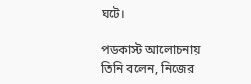ঘটে।

পডকাস্ট আলোচনায় তিনি বলেন, নিজের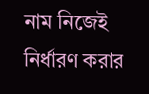নাম নিজেই নির্ধারণ করার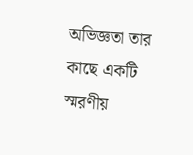অভিজ্ঞতা তার কাছে একটি স্মরণীয়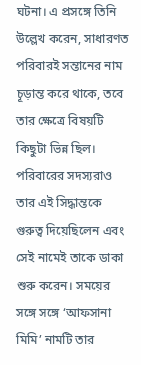ঘটনা। এ প্রসঙ্গে তিনি উল্লেখ করেন, সাধারণত পরিবারই সন্তানের নাম চূড়ান্ত করে থাকে, তবে তার ক্ষেত্রে বিষয়টি কিছুটা ভিন্ন ছিল। পরিবারের সদস্যরাও তার এই সিদ্ধান্তকে গুরুত্ব দিয়েছিলেন এবং সেই নামেই তাকে ডাকা শুরু করেন। সময়ের সঙ্গে সঙ্গে ‘আফসানা মিমি’ নামটি তার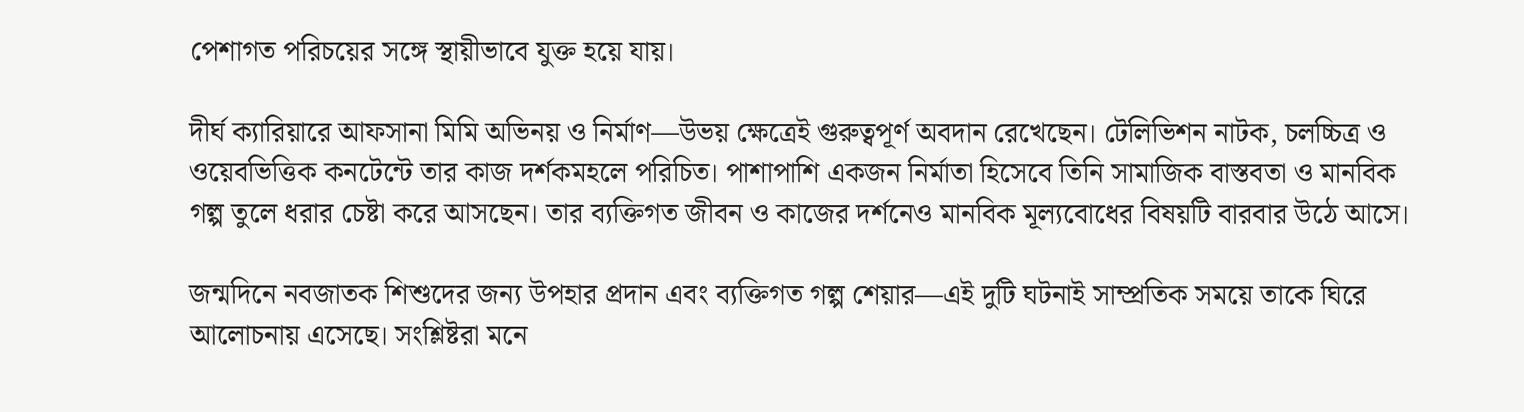পেশাগত পরিচয়ের সঙ্গে স্থায়ীভাবে যুক্ত হয়ে যায়।

দীর্ঘ ক্যারিয়ারে আফসানা মিমি অভিনয় ও নির্মাণ—উভয় ক্ষেত্রেই গুরুত্বপূর্ণ অবদান রেখেছেন। টেলিভিশন নাটক, চলচ্চিত্র ও ওয়েবভিত্তিক কনটেন্টে তার কাজ দর্শকমহলে পরিচিত। পাশাপাশি একজন নির্মাতা হিসেবে তিনি সামাজিক বাস্তবতা ও মানবিক গল্প তুলে ধরার চেষ্টা করে আসছেন। তার ব্যক্তিগত জীবন ও কাজের দর্শনেও মানবিক মূল্যবোধের বিষয়টি বারবার উঠে আসে।

জন্মদিনে নবজাতক শিশুদের জন্য উপহার প্রদান এবং ব্যক্তিগত গল্প শেয়ার—এই দুটি ঘটনাই সাম্প্রতিক সময়ে তাকে ঘিরে আলোচনায় এসেছে। সংশ্লিষ্টরা মনে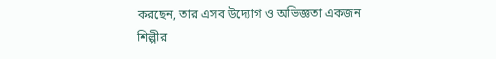করছেন, তার এসব উদ্যোগ ও অভিজ্ঞতা একজন শিল্পীর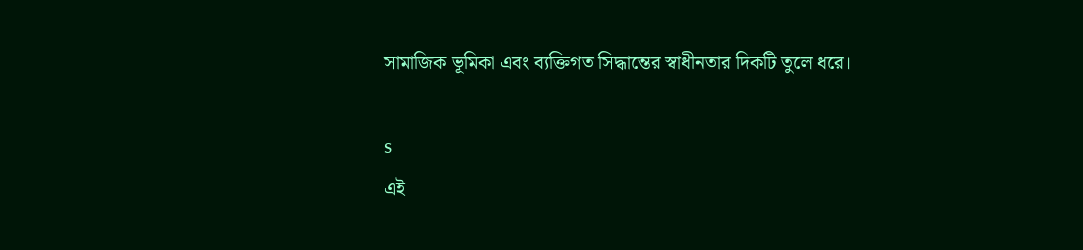সামাজিক ভূমিকা এবং ব্যক্তিগত সিদ্ধান্তের স্বাধীনতার দিকটি তুলে ধরে।

s
এই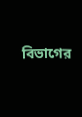বিভাগের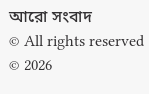আরো সংবাদ
© All rights reserved © 2026